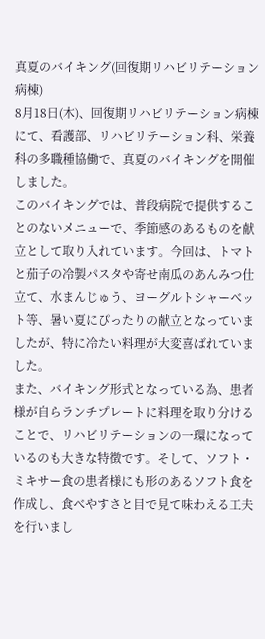真夏のバイキング(回復期リハビリテーション病棟)
8月18日(木)、回復期リハビリテーション病棟にて、看護部、リハビリテーション科、栄養科の多職種協働で、真夏のバイキングを開催しました。
このバイキングでは、普段病院で提供することのないメニューで、季節感のあるものを献立として取り入れています。今回は、トマトと茄子の冷製パスタや寄せ南瓜のあんみつ仕立て、水まんじゅう、ヨーグルトシャーベット等、暑い夏にぴったりの献立となっていましたが、特に冷たい料理が大変喜ばれていました。
また、バイキング形式となっている為、患者様が自らランチプレートに料理を取り分けることで、リハビリテーションの一環になっているのも大きな特徴です。そして、ソフト・ミキサー食の患者様にも形のあるソフト食を作成し、食べやすさと目で見て味わえる工夫を行いまし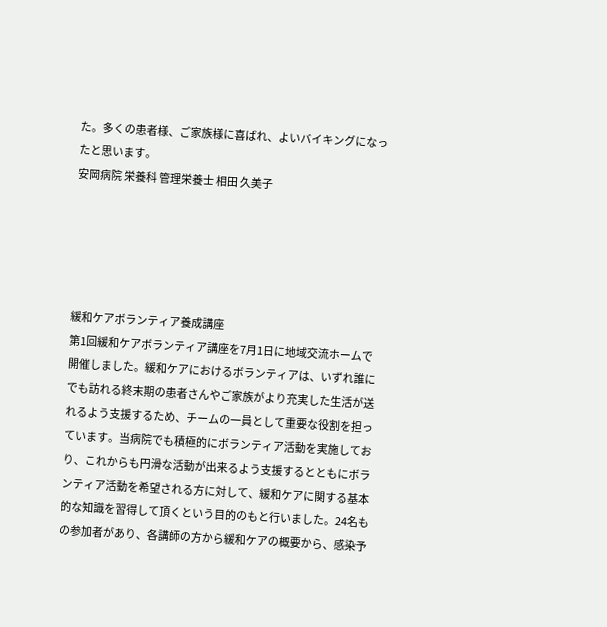た。多くの患者様、ご家族様に喜ばれ、よいバイキングになったと思います。
安岡病院 栄養科 管理栄養士 相田 久美子





緩和ケアボランティア養成講座
第1回緩和ケアボランティア講座を7月1日に地域交流ホームで開催しました。緩和ケアにおけるボランティアは、いずれ誰にでも訪れる終末期の患者さんやご家族がより充実した生活が送れるよう支援するため、チームの一員として重要な役割を担っています。当病院でも積極的にボランティア活動を実施しており、これからも円滑な活動が出来るよう支援するとともにボランティア活動を希望される方に対して、緩和ケアに関する基本的な知識を習得して頂くという目的のもと行いました。24名もの参加者があり、各講師の方から緩和ケアの概要から、感染予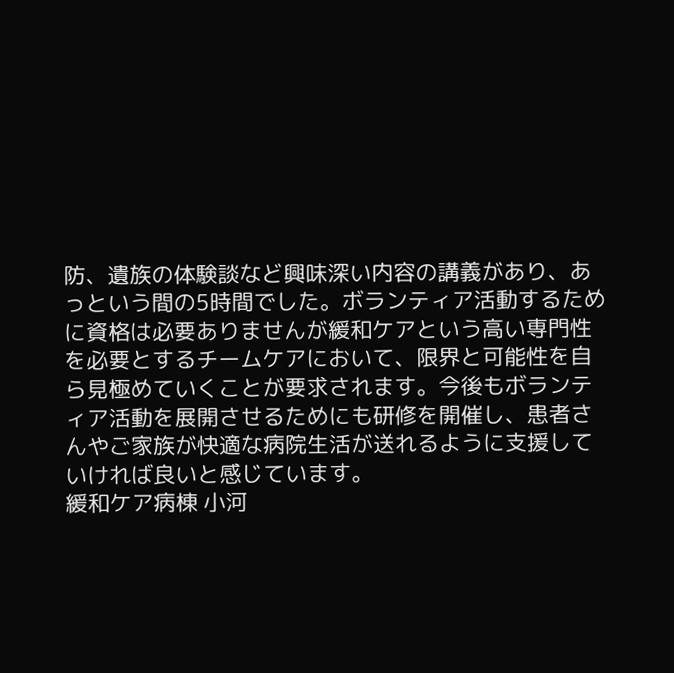防、遺族の体験談など興味深い内容の講義があり、あっという間の5時間でした。ボランティア活動するために資格は必要ありませんが緩和ケアという高い専門性を必要とするチームケアにおいて、限界と可能性を自ら見極めていくことが要求されます。今後もボランティア活動を展開させるためにも研修を開催し、患者さんやご家族が快適な病院生活が送れるように支援していければ良いと感じています。
緩和ケア病棟 小河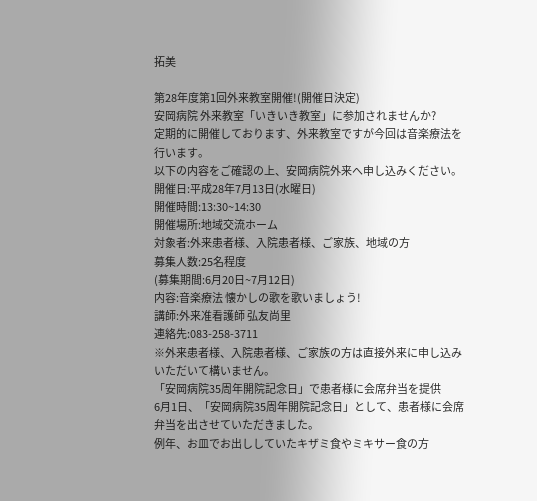拓美

第28年度第1回外来教室開催!(開催日決定)
安岡病院 外来教室「いきいき教室」に参加されませんか?
定期的に開催しております、外来教室ですが今回は音楽療法を行います。
以下の内容をご確認の上、安岡病院外来へ申し込みください。
開催日:平成28年7月13日(水曜日)
開催時間:13:30~14:30
開催場所:地域交流ホーム
対象者:外来患者様、入院患者様、ご家族、地域の方
募集人数:25名程度
(募集期間:6月20日~7月12日)
内容:音楽療法 懐かしの歌を歌いましょう!
講師:外来准看護師 弘友尚里
連絡先:083-258-3711
※外来患者様、入院患者様、ご家族の方は直接外来に申し込みいただいて構いません。
「安岡病院35周年開院記念日」で患者様に会席弁当を提供
6月1日、「安岡病院35周年開院記念日」として、患者様に会席弁当を出させていただきました。
例年、お皿でお出ししていたキザミ食やミキサー食の方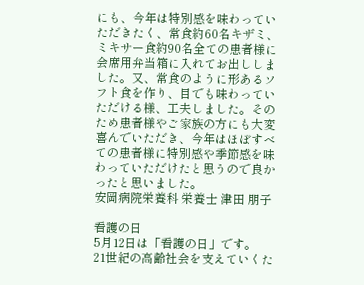にも、今年は特別感を味わっていただきたく、常食約60名キザミ、ミキサー食約90名全ての患者様に会席用弁当箱に入れてお出ししました。又、常食のように形あるソフト食を作り、目でも味わっていただける様、工夫しました。そのため患者様やご家族の方にも大変喜んでいただき、今年はほぼすべての患者様に特別感や季節感を味わっていただけたと思うので良かったと思いました。
安岡病院栄養科 栄養士 津田 朋子

看護の日
5月12日は「看護の日」です。
21世紀の高齢社会を支えていくた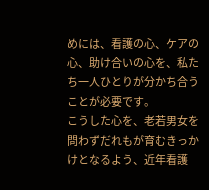めには、看護の心、ケアの心、助け合いの心を、私たち一人ひとりが分かち合うことが必要です。
こうした心を、老若男女を問わずだれもが育むきっかけとなるよう、近年看護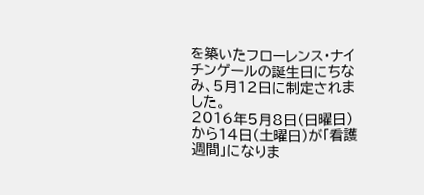を築いたフローレンス・ナイチンゲールの誕生日にちなみ、5月12日に制定されました。
2016年5月8日(日曜日)から14日(土曜日)が「看護週間」になりま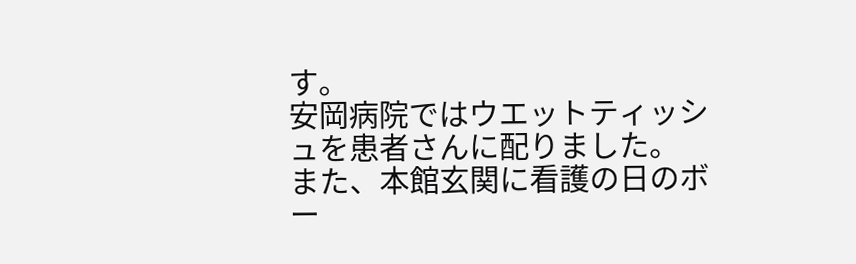す。
安岡病院ではウエットティッシュを患者さんに配りました。
また、本館玄関に看護の日のボー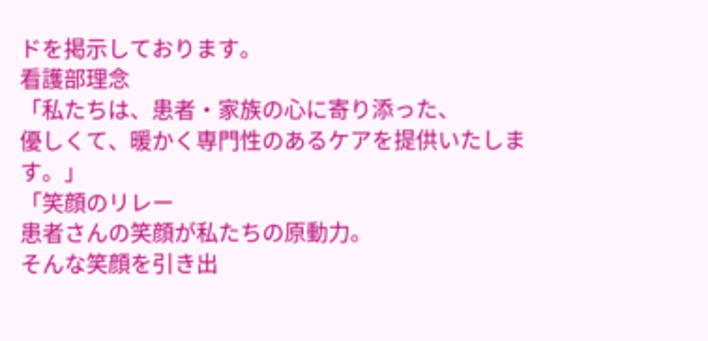ドを掲示しております。
看護部理念
「私たちは、患者・家族の心に寄り添った、
優しくて、暖かく専門性のあるケアを提供いたします。」
「笑顔のリレー
患者さんの笑顔が私たちの原動力。
そんな笑顔を引き出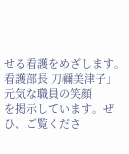せる看護をめざします。
看護部長 刀禰美津子」
元気な職員の笑顔
を掲示しています。ぜひ、ご覧くださ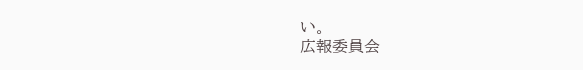い。
広報委員会